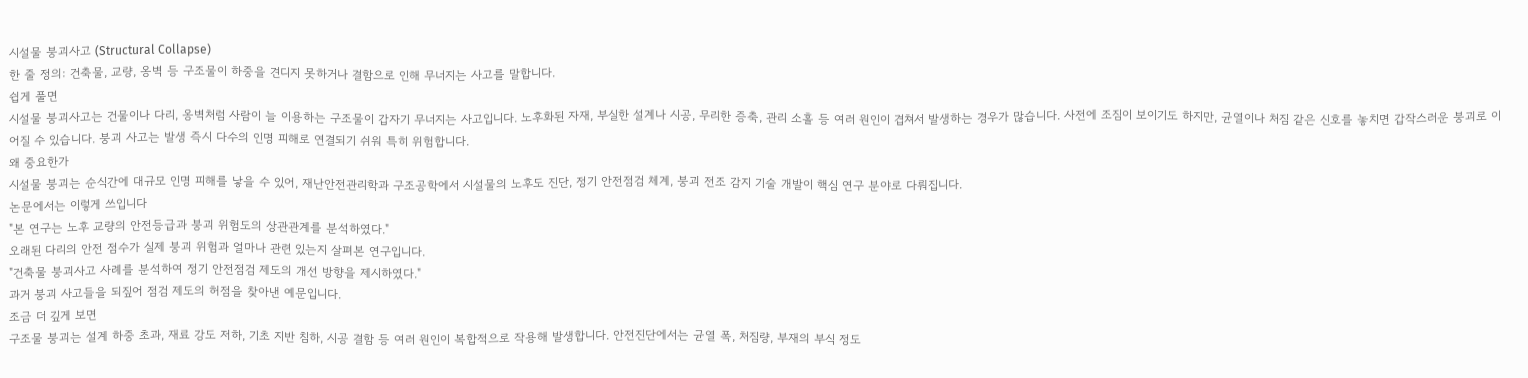시설물 붕괴사고 (Structural Collapse)
한 줄 정의: 건축물, 교량, 옹벽 등 구조물이 하중을 견디지 못하거나 결함으로 인해 무너지는 사고를 말합니다.
쉽게 풀면
시설물 붕괴사고는 건물이나 다리, 옹벽처럼 사람이 늘 이용하는 구조물이 갑자기 무너지는 사고입니다. 노후화된 자재, 부실한 설계나 시공, 무리한 증축, 관리 소홀 등 여러 원인이 겹쳐서 발생하는 경우가 많습니다. 사전에 조짐이 보이기도 하지만, 균열이나 처짐 같은 신호를 놓치면 갑작스러운 붕괴로 이어질 수 있습니다. 붕괴 사고는 발생 즉시 다수의 인명 피해로 연결되기 쉬워 특히 위험합니다.
왜 중요한가
시설물 붕괴는 순식간에 대규모 인명 피해를 낳을 수 있어, 재난안전관리학과 구조공학에서 시설물의 노후도 진단, 정기 안전점검 체계, 붕괴 전조 감지 기술 개발이 핵심 연구 분야로 다뤄집니다.
논문에서는 이렇게 쓰입니다
"본 연구는 노후 교량의 안전등급과 붕괴 위험도의 상관관계를 분석하였다."
오래된 다리의 안전 점수가 실제 붕괴 위험과 얼마나 관련 있는지 살펴본 연구입니다.
"건축물 붕괴사고 사례를 분석하여 정기 안전점검 제도의 개선 방향을 제시하였다."
과거 붕괴 사고들을 되짚어 점검 제도의 허점을 찾아낸 예문입니다.
조금 더 깊게 보면
구조물 붕괴는 설계 하중 초과, 재료 강도 저하, 기초 지반 침하, 시공 결함 등 여러 원인이 복합적으로 작용해 발생합니다. 안전진단에서는 균열 폭, 처짐량, 부재의 부식 정도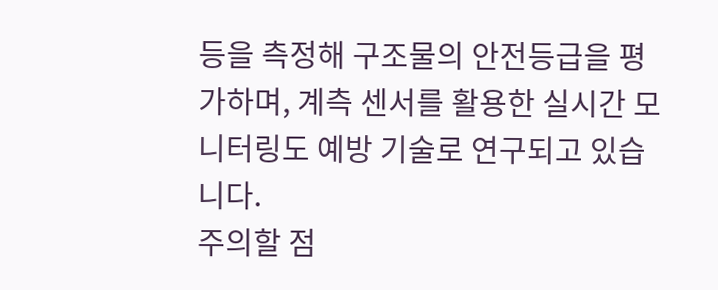등을 측정해 구조물의 안전등급을 평가하며, 계측 센서를 활용한 실시간 모니터링도 예방 기술로 연구되고 있습니다.
주의할 점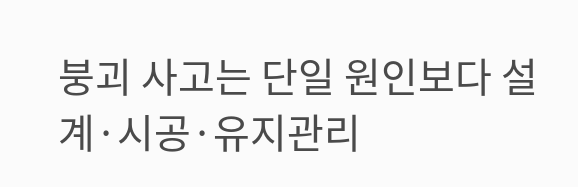붕괴 사고는 단일 원인보다 설계·시공·유지관리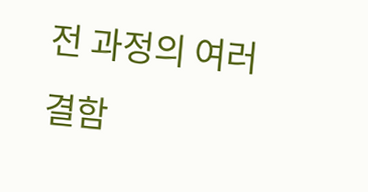전 과정의 여러 결함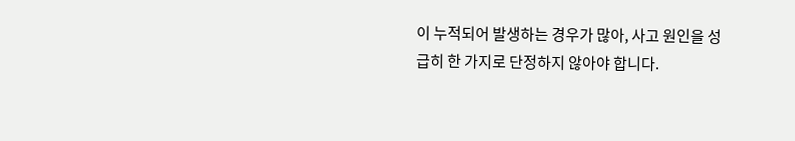이 누적되어 발생하는 경우가 많아, 사고 원인을 성급히 한 가지로 단정하지 않아야 합니다.